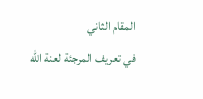المقام الثاني
في تعريف المرجئة لعنة الله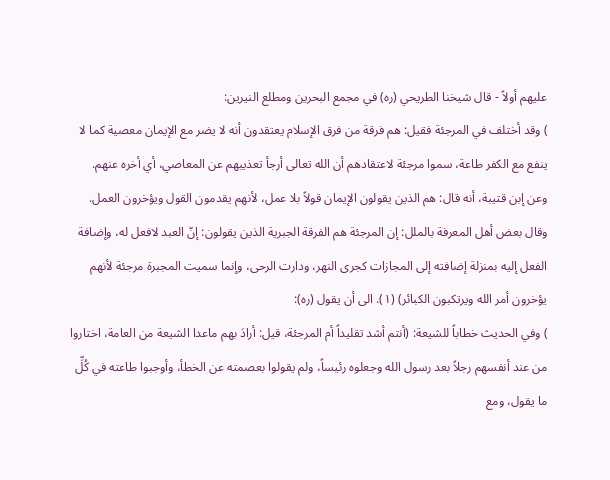عليهم أولاً - قال شيخنا الطريحي (ره) في مجمع البحرين ومطلع النيرين:
) وقد أختلف في المرجئة فقيل: هم فرقة من فرق الإسلام يعتقدون أنه لا يضر مع الإيمان معصية كما لا ينفع مع الكفر طاعة، سموا مرجئة لاعتقادهم أن الله تعالى أرجأ تعذيبهم عن المعاصي، أي أخره عنهم.
وعن إبن قتيبة، أنه قال: هم الذين يقولون الإيمان قولاً بلا عمل، لأنهم يقدمون القول ويؤخرون العمل. وقال بعض أهل المعرفة بالملل: إن المرجئة هم الفرقة الجبرية الذين يقولون: إنّ العبد لافعل له، وإضافة الفعل إليه بمنزلة إضافته إلى المجازات كجرى النهر، ودارت الرحى، وإنما سميت المجبرة مرجئة لأنهم يؤخرون أمر الله ويرتكبون الكبائر) (١). الى أن يقول (ره):
) وفي الحديث خطاباً للشيعة: (أنتم أشد تقليداً أم المرجئة، قيل: أرادَ بهم ماعدا الشيعة من العامة، اختاروا من عند أنفسهم رجلاً بعد رسول الله وجعلوه رئيساً، ولم يقولوا بعصمته عن الخطأ، وأوجبوا طاعته في كُلِّ ما يقول، ومع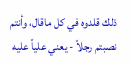ذلك قلدوه في كل ماقال، وأنتم نصبتم رجلاً - يعني علياً عليه